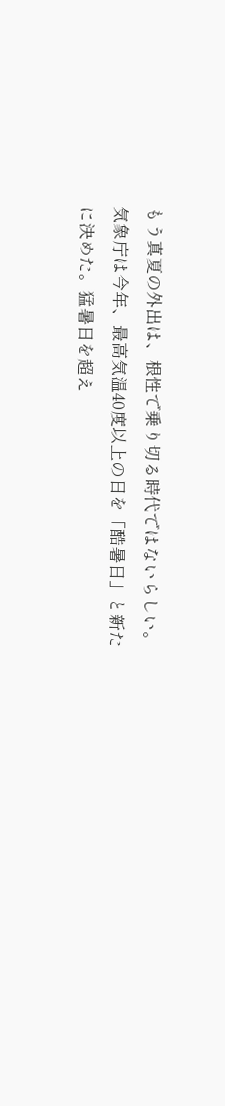もう真夏の外出は、根性で乗り切る時代ではないらしい。気象庁は今年、最高気温40度以上の日を「酷暑日」と新たに決めた。猛暑日を超え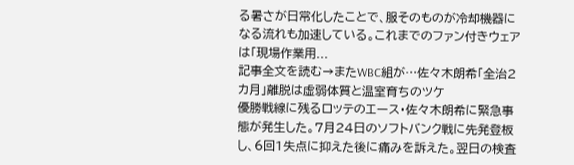る暑さが日常化したことで、服そのものが冷却機器になる流れも加速している。これまでのファン付きウェアは「現場作業用...
記事全文を読む→またWBC組が…佐々木朗希「全治2カ月」離脱は虚弱体質と温室育ちのツケ
優勝戦線に残るロッテのエース・佐々木朗希に緊急事態が発生した。7月24日のソフトバンク戦に先発登板し、6回1失点に抑えた後に痛みを訴えた。翌日の検査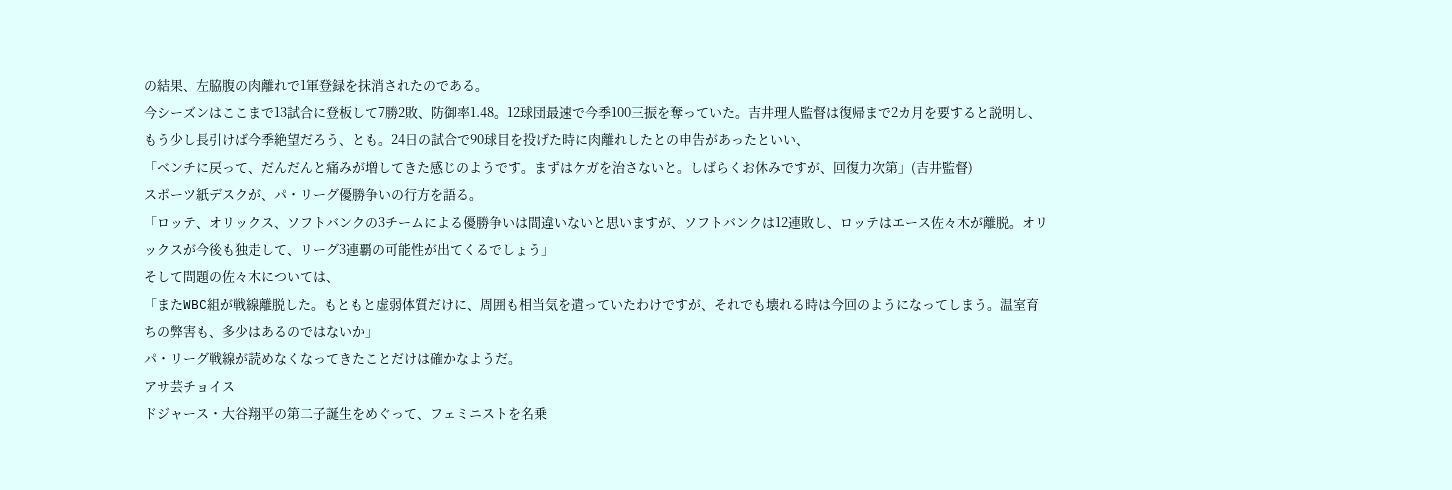の結果、左脇腹の肉離れで1軍登録を抹消されたのである。
今シーズンはここまで13試合に登板して7勝2敗、防御率1.48。12球団最速で今季100三振を奪っていた。吉井理人監督は復帰まで2カ月を要すると説明し、もう少し長引けば今季絶望だろう、とも。24日の試合で90球目を投げた時に肉離れしたとの申告があったといい、
「ベンチに戻って、だんだんと痛みが増してきた感じのようです。まずはケガを治さないと。しばらくお休みですが、回復力次第」(吉井監督)
スポーツ紙デスクが、パ・リーグ優勝争いの行方を語る。
「ロッテ、オリックス、ソフトバンクの3チームによる優勝争いは間違いないと思いますが、ソフトバンクは12連敗し、ロッテはエース佐々木が離脱。オリックスが今後も独走して、リーグ3連覇の可能性が出てくるでしょう」
そして問題の佐々木については、
「またWBC組が戦線離脱した。もともと虚弱体質だけに、周囲も相当気を遣っていたわけですが、それでも壊れる時は今回のようになってしまう。温室育ちの弊害も、多少はあるのではないか」
パ・リーグ戦線が読めなくなってきたことだけは確かなようだ。
アサ芸チョイス
ドジャース・大谷翔平の第二子誕生をめぐって、フェミニストを名乗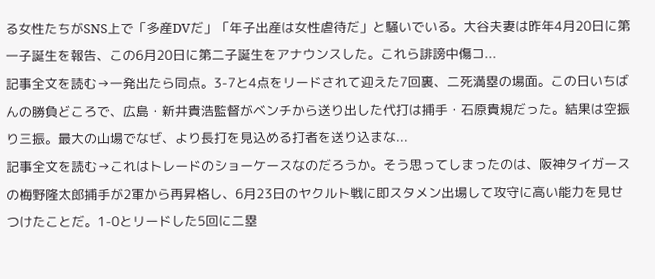る女性たちがSNS上で「多産DVだ」「年子出産は女性虐待だ」と騒いでいる。大谷夫妻は昨年4月20日に第一子誕生を報告、この6月20日に第二子誕生をアナウンスした。これら誹謗中傷コ...
記事全文を読む→一発出たら同点。3-7と4点をリードされて迎えた7回裏、二死満塁の場面。この日いちばんの勝負どころで、広島・新井貴浩監督がベンチから送り出した代打は捕手・石原貴規だった。結果は空振り三振。最大の山場でなぜ、より長打を見込める打者を送り込まな...
記事全文を読む→これはトレードのショーケースなのだろうか。そう思ってしまったのは、阪神タイガースの梅野隆太郎捕手が2軍から再昇格し、6月23日のヤクルト戦に即スタメン出場して攻守に高い能力を見せつけたことだ。1-0とリードした5回に二塁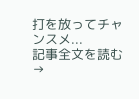打を放ってチャンスメ...
記事全文を読む→